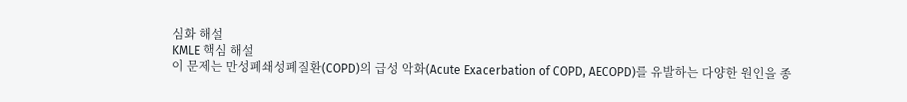심화 해설
KMLE 핵심 해설
이 문제는 만성폐쇄성폐질환(COPD)의 급성 악화(Acute Exacerbation of COPD, AECOPD)를 유발하는 다양한 원인을 종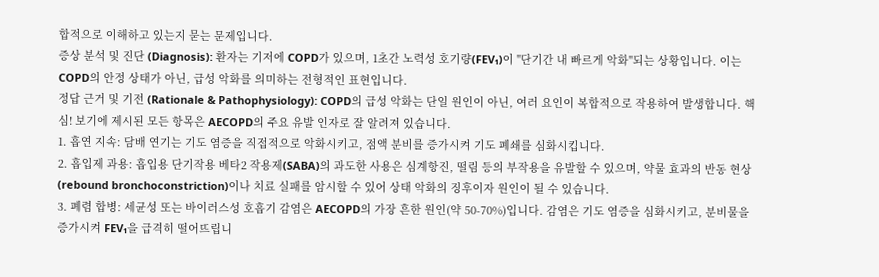합적으로 이해하고 있는지 묻는 문제입니다.
증상 분석 및 진단 (Diagnosis): 환자는 기저에 COPD가 있으며, 1초간 노력성 호기량(FEV₁)이 "단기간 내 빠르게 악화"되는 상황입니다. 이는 COPD의 안정 상태가 아닌, 급성 악화를 의미하는 전형적인 표현입니다.
정답 근거 및 기전 (Rationale & Pathophysiology): COPD의 급성 악화는 단일 원인이 아닌, 여러 요인이 복합적으로 작용하여 발생합니다. 핵심! 보기에 제시된 모든 항목은 AECOPD의 주요 유발 인자로 잘 알려져 있습니다.
1. 흡연 지속: 담배 연기는 기도 염증을 직접적으로 악화시키고, 점액 분비를 증가시켜 기도 폐쇄를 심화시킵니다.
2. 흡입제 과용: 흡입용 단기작용 베타2 작용제(SABA)의 과도한 사용은 심계항진, 떨림 등의 부작용을 유발할 수 있으며, 약물 효과의 반동 현상(rebound bronchoconstriction)이나 치료 실패를 암시할 수 있어 상태 악화의 징후이자 원인이 될 수 있습니다.
3. 폐렴 합병: 세균성 또는 바이러스성 호흡기 감염은 AECOPD의 가장 흔한 원인(약 50-70%)입니다. 감염은 기도 염증을 심화시키고, 분비물을 증가시켜 FEV₁을 급격히 떨어뜨립니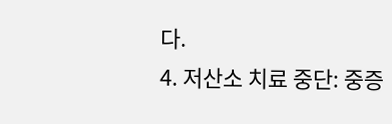다.
4. 저산소 치료 중단: 중증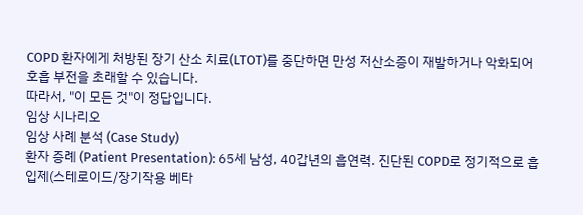COPD 환자에게 처방된 장기 산소 치료(LTOT)를 중단하면 만성 저산소증이 재발하거나 악화되어 호흡 부전을 초래할 수 있습니다.
따라서, "이 모든 것"이 정답입니다.
임상 시나리오
임상 사례 분석 (Case Study)
환자 증례 (Patient Presentation): 65세 남성, 40갑년의 흡연력. 진단된 COPD로 정기적으로 흡입제(스테로이드/장기작용 베타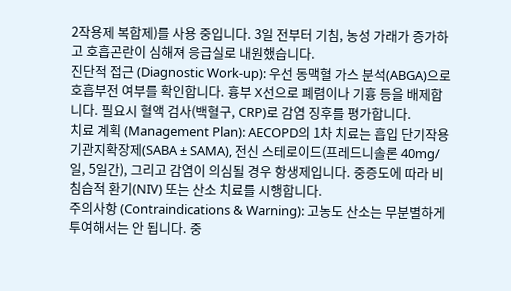2작용제 복합제)를 사용 중입니다. 3일 전부터 기침, 농성 가래가 증가하고 호흡곤란이 심해져 응급실로 내원했습니다.
진단적 접근 (Diagnostic Work-up): 우선 동맥혈 가스 분석(ABGA)으로 호흡부전 여부를 확인합니다. 흉부 X선으로 폐렴이나 기흉 등을 배제합니다. 필요시 혈액 검사(백혈구, CRP)로 감염 징후를 평가합니다.
치료 계획 (Management Plan): AECOPD의 1차 치료는 흡입 단기작용 기관지확장제(SABA ± SAMA), 전신 스테로이드(프레드니솔론 40mg/일, 5일간), 그리고 감염이 의심될 경우 항생제입니다. 중증도에 따라 비침습적 환기(NIV) 또는 산소 치료를 시행합니다.
주의사항 (Contraindications & Warning): 고농도 산소는 무분별하게 투여해서는 안 됩니다. 중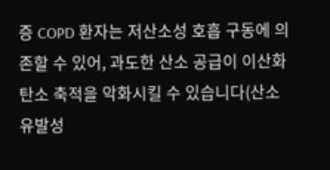증 COPD 환자는 저산소성 호흡 구동에 의존할 수 있어, 과도한 산소 공급이 이산화탄소 축적을 악화시킬 수 있습니다(산소 유발성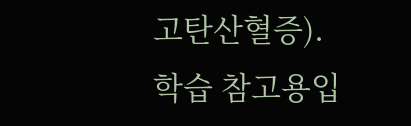고탄산혈증).
학습 참고용입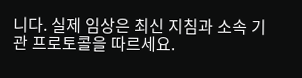니다. 실제 임상은 최신 지침과 소속 기관 프로토콜을 따르세요.